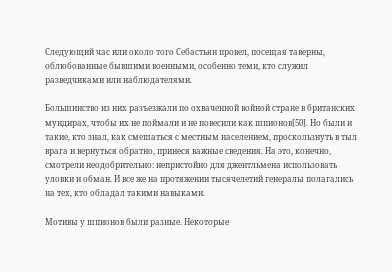Следующий час или около того Себастьян провел, посещая таверны, облюбованные бывшими военными, особенно теми, кто служил разведчиками или наблюдателями.

Большинство из них разъезжали по охваченной войной стране в британских мундирах, чтобы их не поймали и не повесили как шпионов[50]. Но были и такие, кто знал, как смешаться с местным населением, проскользнуть в тыл врага и вернуться обратно, принеся важные сведения. На это, конечно, смотрели неодобрительно: непристойно для джентльмена использовать уловки и обман. И все же на протяжении тысячелетий генералы полагались на тех, кто обладал такими навыками.

Мотивы у шпионов были разные. Некоторые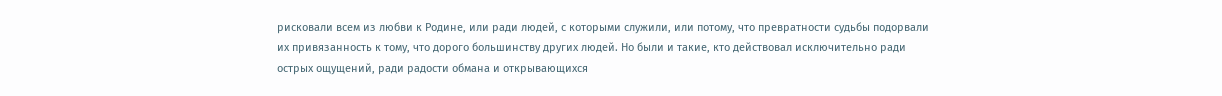рисковали всем из любви к Родине, или ради людей, с которыми служили, или потому, что превратности судьбы подорвали их привязанность к тому, что дорого большинству других людей. Но были и такие, кто действовал исключительно ради острых ощущений, ради радости обмана и открывающихся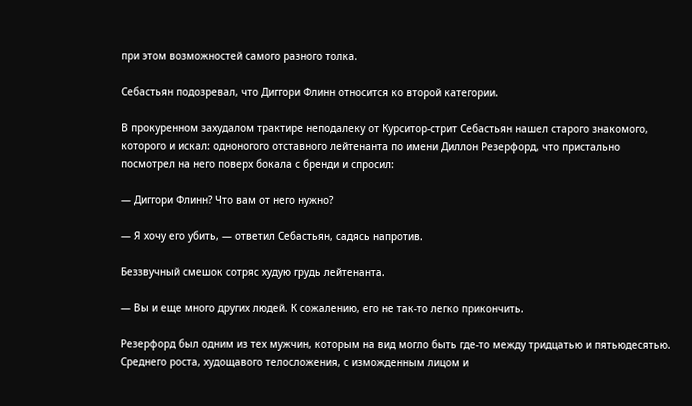при этом возможностей самого разного толка.

Себастьян подозревал, что Диггори Флинн относится ко второй категории.

В прокуренном захудалом трактире неподалеку от Курситор-стрит Себастьян нашел старого знакомого, которого и искал: одноногого отставного лейтенанта по имени Диллон Резерфорд, что пристально посмотрел на него поверх бокала с бренди и спросил:

— Диггори Флинн? Что вам от него нужно?

— Я хочу его убить, — ответил Себастьян, садясь напротив.

Беззвучный смешок сотряс худую грудь лейтенанта.

— Вы и еще много других людей. К сожалению, его не так-то легко прикончить.

Резерфорд был одним из тех мужчин, которым на вид могло быть где-то между тридцатью и пятьюдесятью. Среднего роста, худощавого телосложения, с изможденным лицом и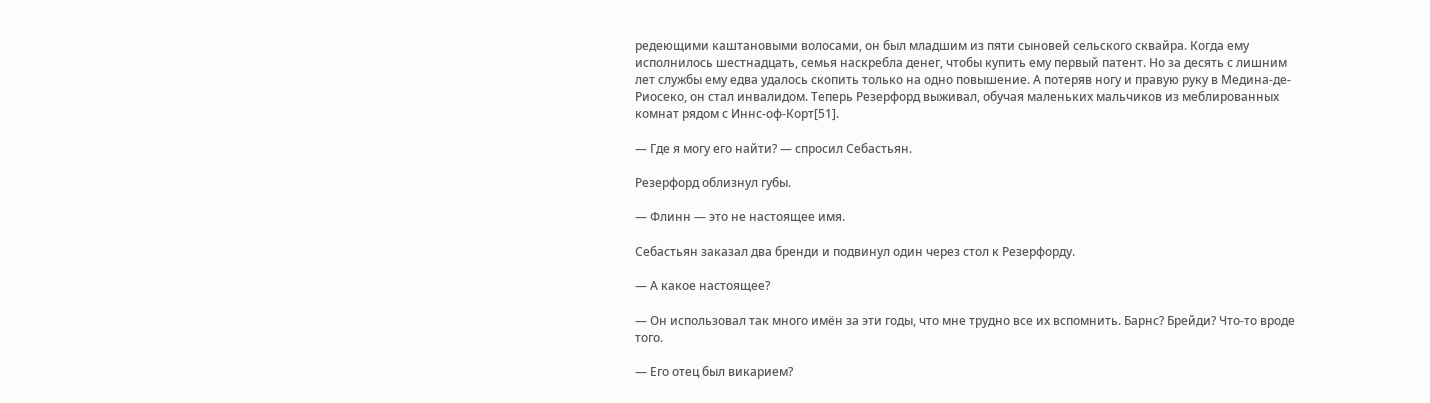редеющими каштановыми волосами, он был младшим из пяти сыновей сельского сквайра. Когда ему исполнилось шестнадцать, семья наскребла денег, чтобы купить ему первый патент. Но за десять с лишним лет службы ему едва удалось скопить только на одно повышение. А потеряв ногу и правую руку в Медина-де-Риосеко, он стал инвалидом. Теперь Резерфорд выживал, обучая маленьких мальчиков из меблированных комнат рядом с Иннс-оф-Корт[51].

— Где я могу его найти? — спросил Себастьян.

Резерфорд облизнул губы.

— Флинн — это не настоящее имя.

Себастьян заказал два бренди и подвинул один через стол к Резерфорду.

— А какое настоящее?

— Он использовал так много имён за эти годы, что мне трудно все их вспомнить. Барнс? Брейди? Что-то вроде того.

— Его отец был викарием?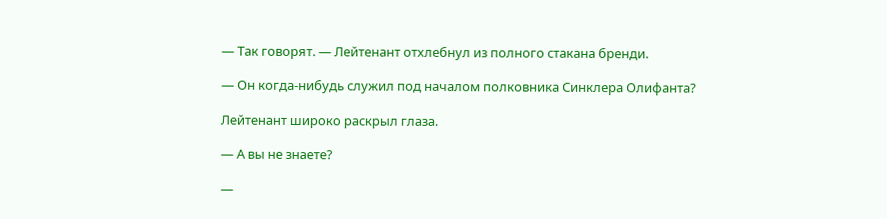— Так говорят. — Лейтенант отхлебнул из полного стакана бренди.

— Он когда-нибудь служил под началом полковника Синклера Олифанта?

Лейтенант широко раскрыл глаза.

— А вы не знаете?

—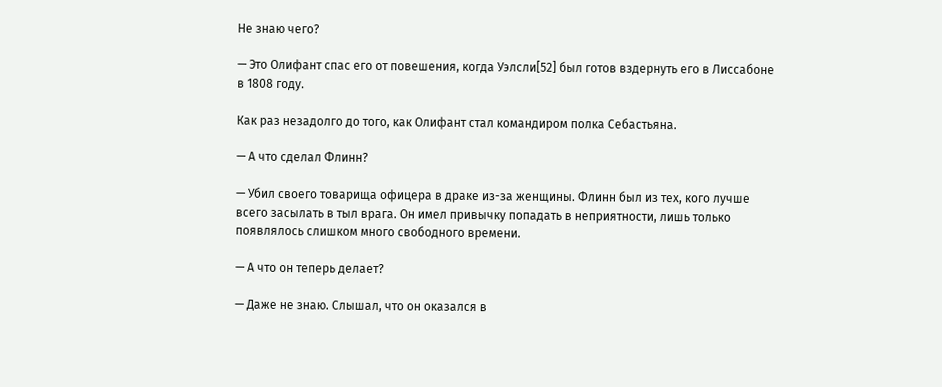Не знаю чего?

— Это Олифант спас его от повешения, когда Уэлсли[52] был готов вздернуть его в Лиссабоне в 1808 году.

Как раз незадолго до того, как Олифант стал командиром полка Себастьяна.

— А что сделал Флинн?

— Убил своего товарища офицера в драке из-за женщины. Флинн был из тех, кого лучше всего засылать в тыл врага. Он имел привычку попадать в неприятности, лишь только появлялось слишком много свободного времени.

— А что он теперь делает?

— Даже не знаю. Слышал, что он оказался в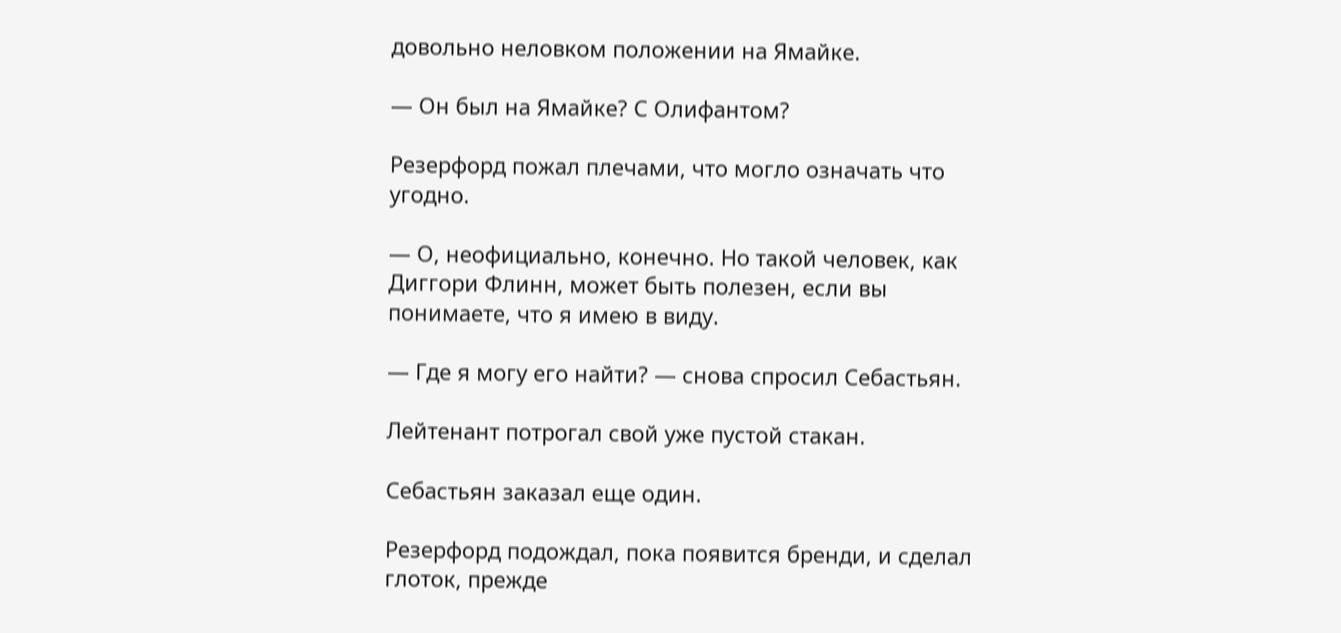довольно неловком положении на Ямайке.

— Он был на Ямайке? С Олифантом?

Резерфорд пожал плечами, что могло означать что угодно.

— О, неофициально, конечно. Но такой человек, как Диггори Флинн, может быть полезен, если вы понимаете, что я имею в виду.

— Где я могу его найти? — снова спросил Себастьян.

Лейтенант потрогал свой уже пустой стакан.

Себастьян заказал еще один.

Резерфорд подождал, пока появится бренди, и сделал глоток, прежде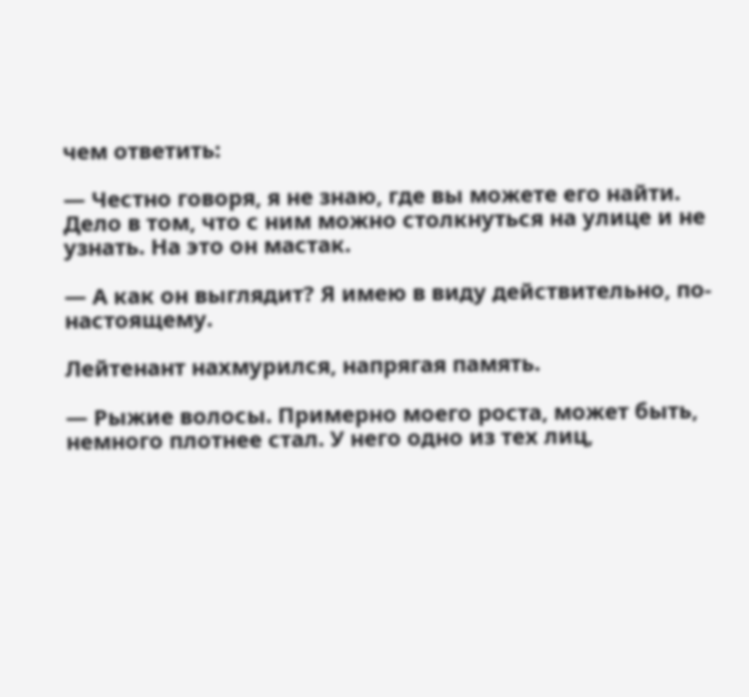чем ответить:

— Честно говоря, я не знаю, где вы можете его найти. Дело в том, что с ним можно столкнуться на улице и не узнать. На это он мастак.

— А как он выглядит? Я имею в виду действительно, по-настоящему.

Лейтенант нахмурился, напрягая память.

— Рыжие волосы. Примерно моего роста, может быть, немного плотнее стал. У него одно из тех лиц,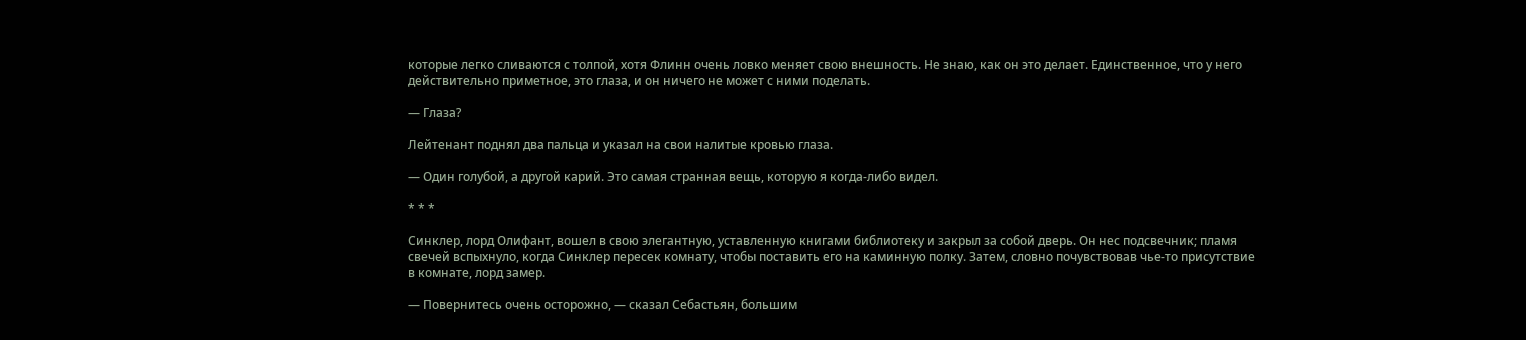которые легко сливаются с толпой, хотя Флинн очень ловко меняет свою внешность. Не знаю, как он это делает. Единственное, что у него действительно приметное, это глаза, и он ничего не может с ними поделать.

— Глаза?

Лейтенант поднял два пальца и указал на свои налитые кровью глаза.

— Один голубой, а другой карий. Это самая странная вещь, которую я когда-либо видел.

* * *

Синклер, лорд Олифант, вошел в свою элегантную, уставленную книгами библиотеку и закрыл за собой дверь. Он нес подсвечник; пламя свечей вспыхнуло, когда Синклер пересек комнату, чтобы поставить его на каминную полку. Затем, словно почувствовав чье-то присутствие в комнате, лорд замер.

— Повернитесь очень осторожно, — сказал Себастьян, большим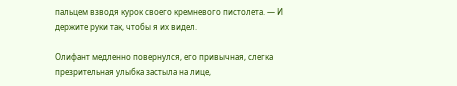пальцем взводя курок своего кремневого пистолета. — И держите руки так, чтобы я их видел.

Олифант медленно повернулся, его привычная, слегка презрительная улыбка застыла на лице,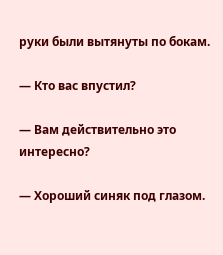руки были вытянуты по бокам.

— Кто вас впустил?

— Вам действительно это интересно?

— Хороший синяк под глазом.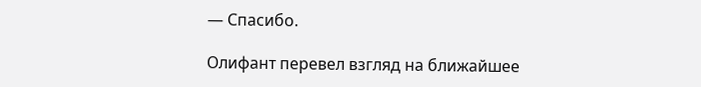— Спасибо.

Олифант перевел взгляд на ближайшее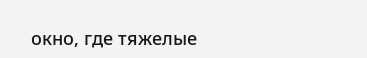окно, где тяжелые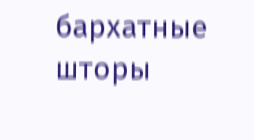бархатные шторы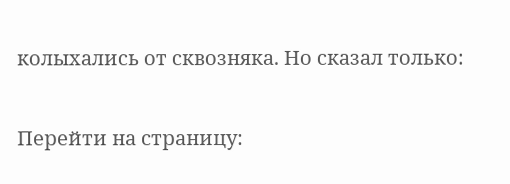колыхались от сквозняка. Но сказал только:

Перейти на страницу: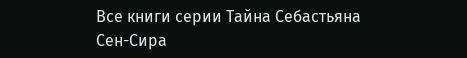Все книги серии Тайна Себастьяна Сен-Сира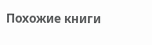Похожие книги